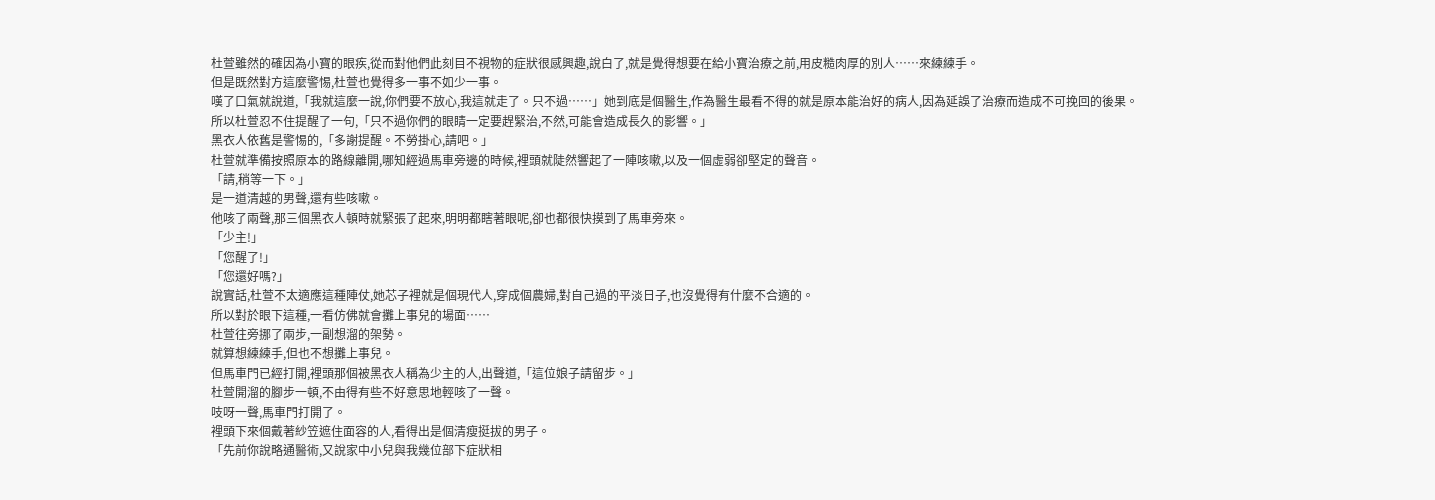杜萱雖然的確因為小寶的眼疾,從而對他們此刻目不視物的症狀很感興趣,說白了,就是覺得想要在給小寶治療之前,用皮糙肉厚的別人……來練練手。
但是既然對方這麼警惕,杜萱也覺得多一事不如少一事。
嘆了口氣就說道,「我就這麼一說,你們要不放心,我這就走了。只不過……」她到底是個醫生,作為醫生最看不得的就是原本能治好的病人,因為延誤了治療而造成不可挽回的後果。
所以杜萱忍不住提醒了一句,「只不過你們的眼睛一定要趕緊治,不然,可能會造成長久的影響。」
黑衣人依舊是警惕的,「多謝提醒。不勞掛心,請吧。」
杜萱就準備按照原本的路線離開,哪知經過馬車旁邊的時候,裡頭就陡然響起了一陣咳嗽,以及一個虛弱卻堅定的聲音。
「請,稍等一下。」
是一道清越的男聲,還有些咳嗽。
他咳了兩聲,那三個黑衣人頓時就緊張了起來,明明都瞎著眼呢,卻也都很快摸到了馬車旁來。
「少主!」
「您醒了!」
「您還好嗎?」
說實話,杜萱不太適應這種陣仗,她芯子裡就是個現代人,穿成個農婦,對自己過的平淡日子,也沒覺得有什麼不合適的。
所以對於眼下這種,一看仿佛就會攤上事兒的場面……
杜萱往旁挪了兩步,一副想溜的架勢。
就算想練練手,但也不想攤上事兒。
但馬車門已經打開,裡頭那個被黑衣人稱為少主的人,出聲道,「這位娘子請留步。」
杜萱開溜的腳步一頓,不由得有些不好意思地輕咳了一聲。
吱呀一聲,馬車門打開了。
裡頭下來個戴著紗笠遮住面容的人,看得出是個清瘦挺拔的男子。
「先前你說略通醫術,又說家中小兒與我幾位部下症狀相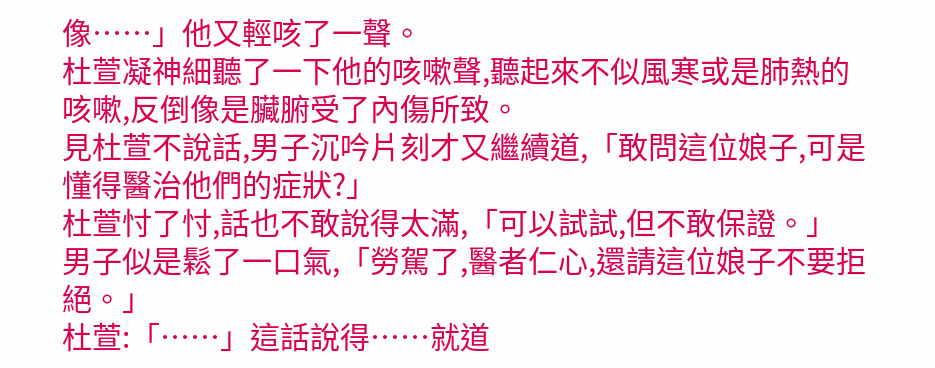像……」他又輕咳了一聲。
杜萱凝神細聽了一下他的咳嗽聲,聽起來不似風寒或是肺熱的咳嗽,反倒像是臟腑受了內傷所致。
見杜萱不說話,男子沉吟片刻才又繼續道,「敢問這位娘子,可是懂得醫治他們的症狀?」
杜萱忖了忖,話也不敢說得太滿,「可以試試,但不敢保證。」
男子似是鬆了一口氣,「勞駕了,醫者仁心,還請這位娘子不要拒絕。」
杜萱:「……」這話說得……就道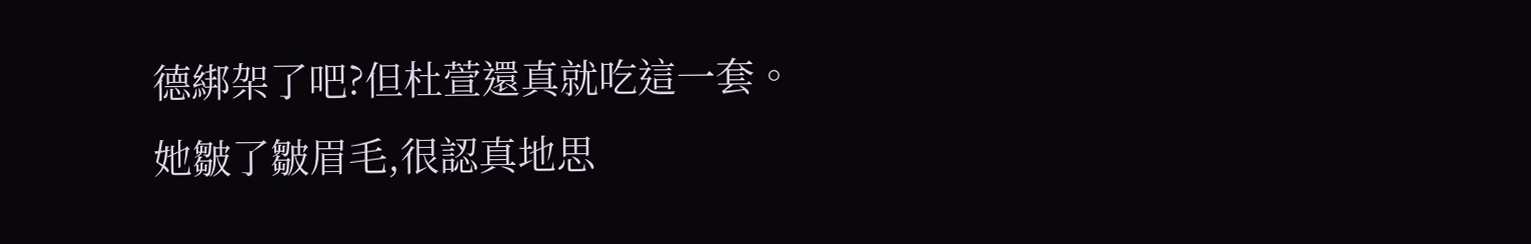德綁架了吧?但杜萱還真就吃這一套。
她皺了皺眉毛,很認真地思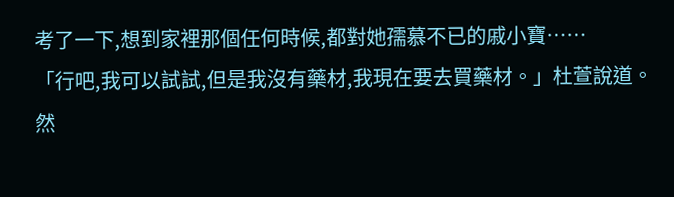考了一下,想到家裡那個任何時候,都對她孺慕不已的戚小寶……
「行吧,我可以試試,但是我沒有藥材,我現在要去買藥材。」杜萱說道。
然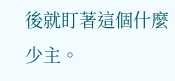後就盯著這個什麼少主。